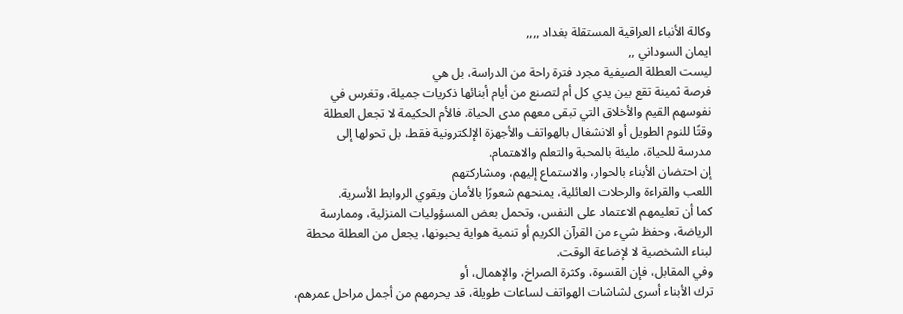وكالة الأنباء العراقية المستقلة بغداد ,,,,
ايمان السوداني ,,
ليست العطلة الصيفية مجرد فترة راحة من الدراسة، بل هي
فرصة ثمينة تقع بين يدي كل أم لتصنع من أيام أبنائها ذكريات جميلة، وتغرس في
نفوسهم القيم والأخلاق التي تبقى معهم مدى الحياة. فالأم الحكيمة لا تجعل العطلة
وقتًا للنوم الطويل أو الانشغال بالهواتف والأجهزة الإلكترونية فقط، بل تحولها إلى
مدرسة للحياة، مليئة بالمحبة والتعلم والاهتمام.
إن احتضان الأبناء بالحوار، والاستماع إليهم، ومشاركتهم
اللعب والقراءة والرحلات العائلية، يمنحهم شعورًا بالأمان ويقوي الروابط الأسرية.
كما أن تعليمهم الاعتماد على النفس، وتحمل بعض المسؤوليات المنزلية، وممارسة
الرياضة، وحفظ شيء من القرآن الكريم أو تنمية هواية يحبونها، يجعل من العطلة محطة
لبناء الشخصية لا لإضاعة الوقت.
وفي المقابل، فإن القسوة، وكثرة الصراخ، والإهمال، أو
ترك الأبناء أسرى لشاشات الهواتف لساعات طويلة، قد يحرمهم من أجمل مراحل عمرهم،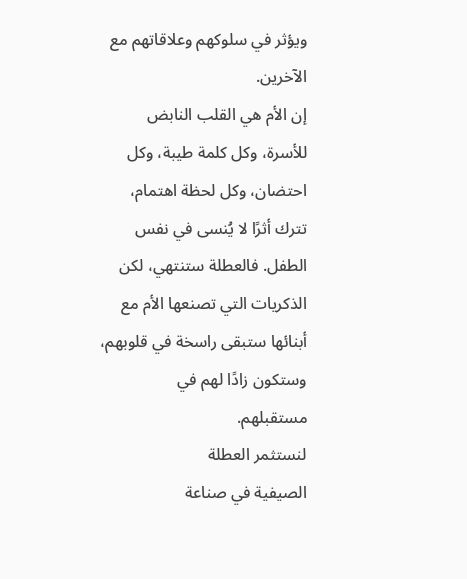ويؤثر في سلوكهم وعلاقاتهم مع الآخرين.
إن الأم هي القلب النابض للأسرة، وكل كلمة طيبة، وكل
احتضان، وكل لحظة اهتمام، تترك أثرًا لا يُنسى في نفس الطفل. فالعطلة ستنتهي، لكن
الذكريات التي تصنعها الأم مع أبنائها ستبقى راسخة في قلوبهم، وستكون زادًا لهم في
مستقبلهم.
لنستثمر العطلة
الصيفية في صناعة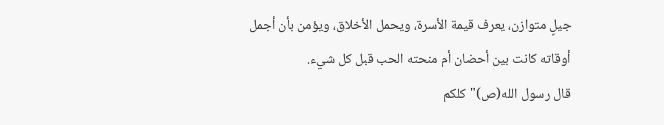جيلٍ متوازن، يعرف قيمة الأسرة، ويحمل الأخلاق، ويؤمن بأن أجمل
أوقاته كانت بين أحضان أم منحته الحب قبل كل شيء.
قال رسول الله(ص)"كلكم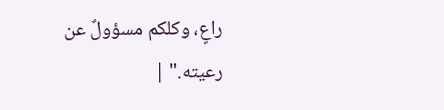راعٍ، وكلكم مسؤولٌ عن
رعيته." |